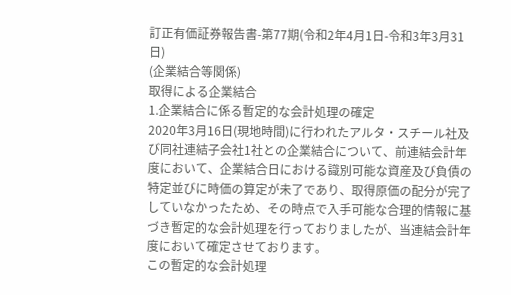訂正有価証券報告書-第77期(令和2年4月1日-令和3年3月31日)
(企業結合等関係)
取得による企業結合
1.企業結合に係る暫定的な会計処理の確定
2020年3月16日(現地時間)に行われたアルタ・スチール社及び同社連結子会社1社との企業結合について、前連結会計年度において、企業結合日における識別可能な資産及び負債の特定並びに時価の算定が未了であり、取得原価の配分が完了していなかったため、その時点で入手可能な合理的情報に基づき暫定的な会計処理を行っておりましたが、当連結会計年度において確定させております。
この暫定的な会計処理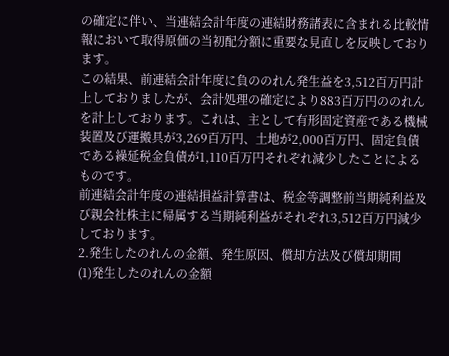の確定に伴い、当連結会計年度の連結財務諸表に含まれる比較情報において取得原価の当初配分額に重要な見直しを反映しております。
この結果、前連結会計年度に負ののれん発生益を3,512百万円計上しておりましたが、会計処理の確定により883百万円ののれんを計上しております。これは、主として有形固定資産である機械装置及び運搬具が3,269百万円、土地が2,000百万円、固定負債である繰延税金負債が1,110百万円それぞれ減少したことによるものです。
前連結会計年度の連結損益計算書は、税金等調整前当期純利益及び親会社株主に帰属する当期純利益がそれぞれ3,512百万円減少しております。
2.発生したのれんの金額、発生原因、償却方法及び償却期間
(1)発生したのれんの金額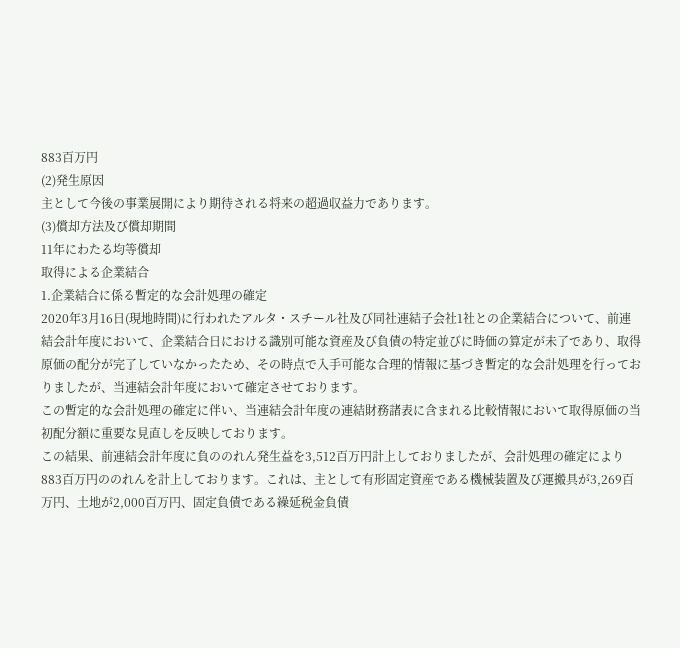883百万円
(2)発生原因
主として今後の事業展開により期待される将来の超過収益力であります。
(3)償却方法及び償却期間
11年にわたる均等償却
取得による企業結合
1.企業結合に係る暫定的な会計処理の確定
2020年3月16日(現地時間)に行われたアルタ・スチール社及び同社連結子会社1社との企業結合について、前連結会計年度において、企業結合日における識別可能な資産及び負債の特定並びに時価の算定が未了であり、取得原価の配分が完了していなかったため、その時点で入手可能な合理的情報に基づき暫定的な会計処理を行っておりましたが、当連結会計年度において確定させております。
この暫定的な会計処理の確定に伴い、当連結会計年度の連結財務諸表に含まれる比較情報において取得原価の当初配分額に重要な見直しを反映しております。
この結果、前連結会計年度に負ののれん発生益を3,512百万円計上しておりましたが、会計処理の確定により883百万円ののれんを計上しております。これは、主として有形固定資産である機械装置及び運搬具が3,269百万円、土地が2,000百万円、固定負債である繰延税金負債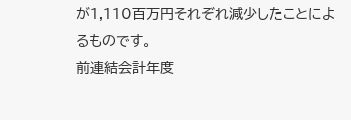が1,110百万円それぞれ減少したことによるものです。
前連結会計年度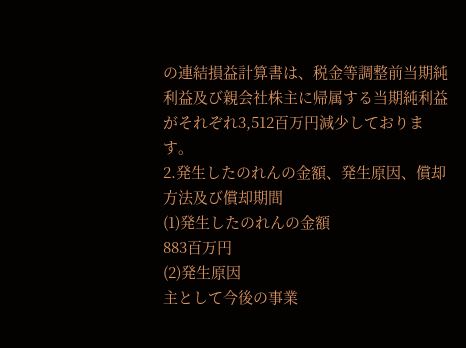の連結損益計算書は、税金等調整前当期純利益及び親会社株主に帰属する当期純利益がそれぞれ3,512百万円減少しております。
2.発生したのれんの金額、発生原因、償却方法及び償却期間
(1)発生したのれんの金額
883百万円
(2)発生原因
主として今後の事業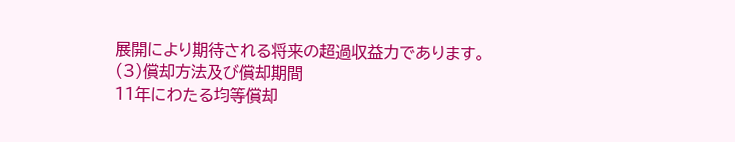展開により期待される将来の超過収益力であります。
(3)償却方法及び償却期間
11年にわたる均等償却